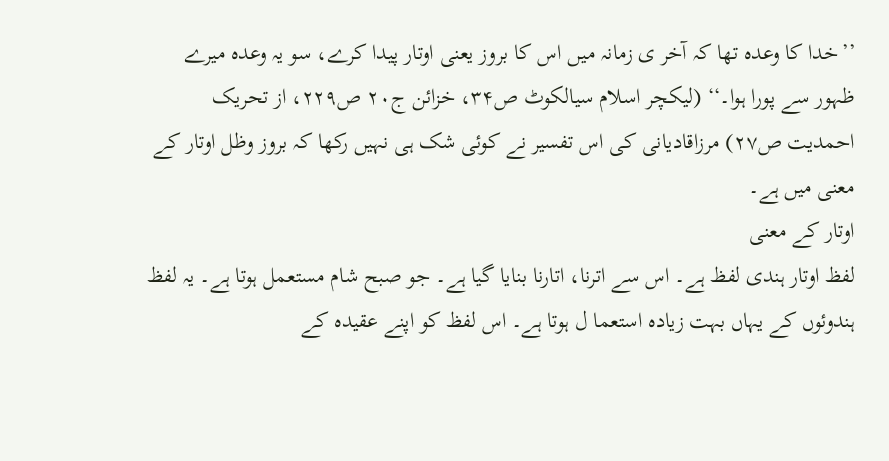’’خدا کا وعدہ تھا کہ آخر ی زمانہ میں اس کا بروز یعنی اوتار پیدا کرے، سو یہ وعدہ میرے ظہور سے پورا ہوا۔‘‘ (لیکچر اسلام سیالکوٹ ص۳۴، خزائن ج۲۰ ص۲۲۹، از تحریک احمدیت ص۲۷) مرزاقادیانی کی اس تفسیر نے کوئی شک ہی نہیں رکھا کہ بروز وظل اوتار کے معنی میں ہے۔
اوتار کے معنی
لفظ اوتار ہندی لفظ ہے۔ اس سے اترنا، اتارنا بنایا گیا ہے۔ جو صبح شام مستعمل ہوتا ہے۔ یہ لفظ ہندوئوں کے یہاں بہت زیادہ استعما ل ہوتا ہے۔ اس لفظ کو اپنے عقیدہ کے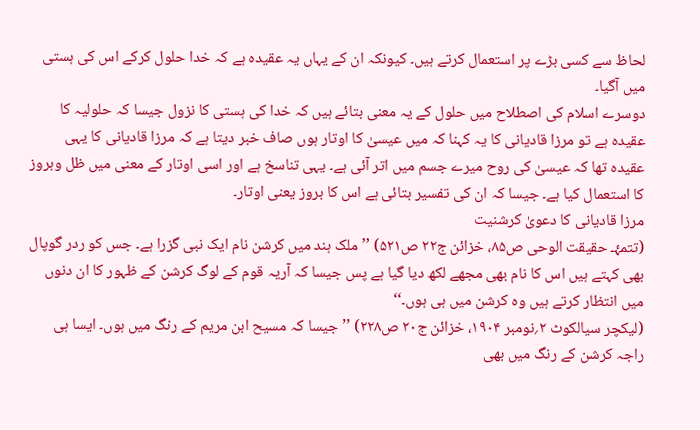لحاظ سے کسی بڑے پر استعمال کرتے ہیں۔ کیونکہ ان کے یہاں یہ عقیدہ ہے کہ خدا حلول کرکے اس کی ہستی میں آگیا۔
دوسرے اسلام کی اصطلاح میں حلول کے یہ معنی بتائے ہیں کہ خدا کی ہستی کا نزول جیسا کہ حلولیہ کا عقیدہ ہے تو مرزا قادیانی کا یہ کہنا کہ میں عیسیٰ کا اوتار ہوں صاف خبر دیتا ہے کہ مرزا قادیانی کا یہی عقیدہ تھا کہ عیسیٰ کی روح میرے جسم میں اتر آئی ہے۔ یہی تناسخ ہے اور اسی اوتار کے معنی میں ظل وبروز کا استعمال کیا ہے۔ جیسا کہ ان کی تفسیر بتائی ہے اس کا بروز یعنی اوتار۔
مرزا قادیانی کا دعویٰ کرشنیت
(تتمۂـ حقیقت الوحی ص۸۵، خزائن ج۲۲ ص۵۲۱) ’’ملک ہند میں کرشن نام ایک نبی گزرا ہے۔ جس کو ردر گوپال بھی کہتے ہیں اس کا نام بھی مجھے لکھ دیا گیا ہے پس جیسا کہ آریہ قوم کے لوگ کرشن کے ظہور کا ان دنوں میں انتظار کرتے ہیں وہ کرشن میں ہی ہوں۔‘‘
(لیکچر سیالکوٹ ۲؍نومبر ۱۹۰۴، خزائن ج۲۰ ص۲۲۸) ’’جیسا کہ مسیح ابن مریم کے رنگ میں ہوں۔ ایسا ہی راجہ کرشن کے رنگ میں بھی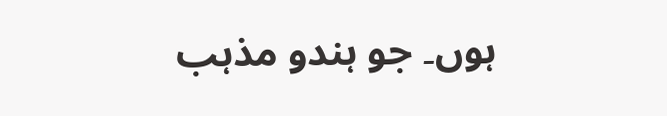ہوں۔ جو ہندو مذہب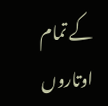کے تمام اوتاروں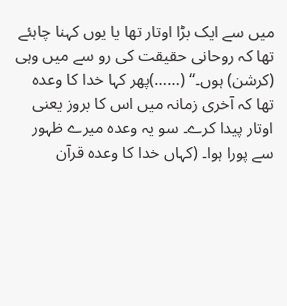میں سے ایک بڑا اوتار تھا یا یوں کہنا چاہئے تھا کہ روحانی حقیقت کی رو سے میں وہی (کرشن) ہوں۔‘‘ (……)پھر کہا خدا کا وعدہ تھا کہ آخری زمانہ میں اس کا بروز یعنی اوتار پیدا کرے۔ سو یہ وعدہ میرے ظہور سے پورا ہوا۔ (کہاں خدا کا وعدہ قرآن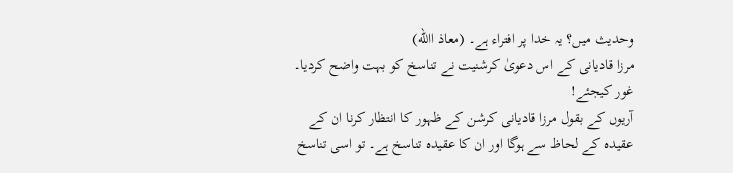وحدیث میں؟ یہ خدا پر افتراء ہے۔ (معاذ االله)
مرزا قادیانی کے اس دعویٰ کرشنیت نے تناسخ کو بہت واضح کردیا۔ غور کیجئے!
آریوں کے بقول مرزا قادیانی کرشن کے ظہور کا انتظار کرنا ان کے عقیدہ کے لحاظ سے ہوگا اور ان کا عقیدہ تناسخ ہے۔ تو اسی تناسخ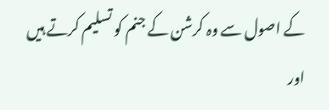کے اصول سے وہ کرشن کے جنم کو تسلیم کرتے ہیں اور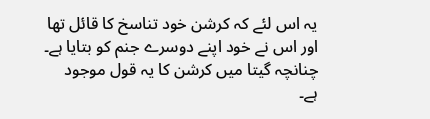یہ اس لئے کہ کرشن خود تناسخ کا قائل تھا اور اس نے خود اپنے دوسرے جنم کو بتایا ہے۔ چنانچہ گیتا میں کرشن کا یہ قول موجود ہے۔